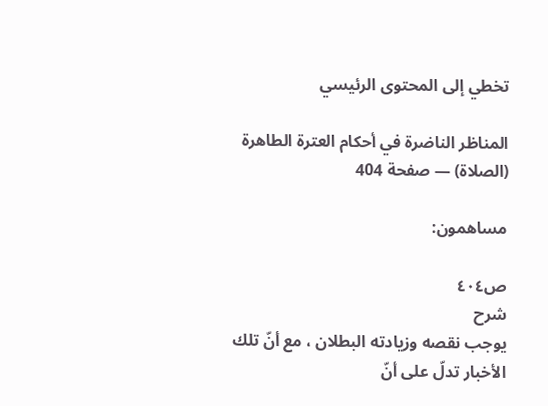تخطي إلى المحتوى الرئيسي

المناظر الناضرة في أحكام العترة الطاهرة (الصلاة) — صفحة 404

مساهمون:

ص٤٠٤
شرح
يوجب نقصه وزيادته البطلان ، مع أنّ تلك الأخبار تدلّ على أنّ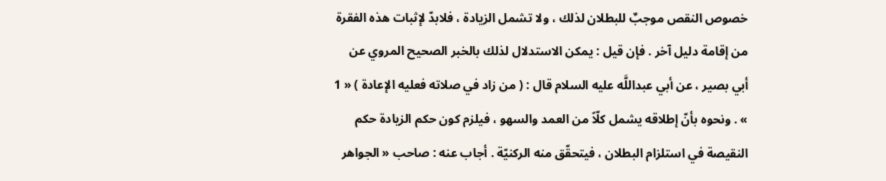خصوص النقص موجبٌ للبطلان لذلك ، ولا تشمل الزيادة ، فلابدّ لإثبات هذه الفقرة من إقامة دليل آخر . فإن قيل : يمكن الاستدلال لذلك بالخبر الصحيح المروي عن أبي بصير ، عن أبي عبداللَّه عليه السلام قال : ( من زاد في صلاته فعليه الإعادة ) « 1 » . ونحوه بأنّ إطلاقه يشمل كلّاً من العمد والسهو ، فيلزم كون حكم الزيادة حكم النقيصة في استلزام البطلان ، فيتحقّق منه الركنيّة . أجاب عنه : صاحب « الجواهر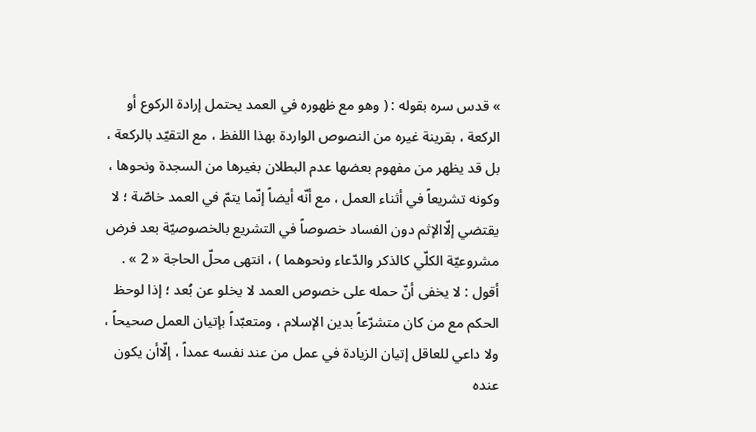» قدس سره بقوله : ( وهو مع ظهوره في العمد يحتمل إرادة الركوع أو الركعة ، بقرينة غيره من النصوص الواردة بهذا اللفظ ، مع التقيّد بالركعة ، بل قد يظهر من مفهوم بعضها عدم البطلان بغيرها من السجدة ونحوها ، وكونه تشريعاً في أثناء العمل ، مع أنّه أيضاً إنّما يتمّ في العمد خاصّة ؛ لا يقتضي إلّاالإثم دون الفساد خصوصاً في التشريع بالخصوصيّة بعد فرض مشروعيّة الكلّي كالذكر والدّعاء ونحوهما ) ، انتهى محلّ الحاجة « 2 » . أقول : لا يخفى أنّ حمله على خصوص العمد لا يخلو عن بُعد ؛ إذا لوحظ الحكم مع من كان متشرّعاً بدين الإسلام ، ومتعبّداً بإتيان العمل صحيحاً ، ولا داعي للعاقل إتيان الزيادة في عمل من عند نفسه عمداً ، إلّاأن يكون عنده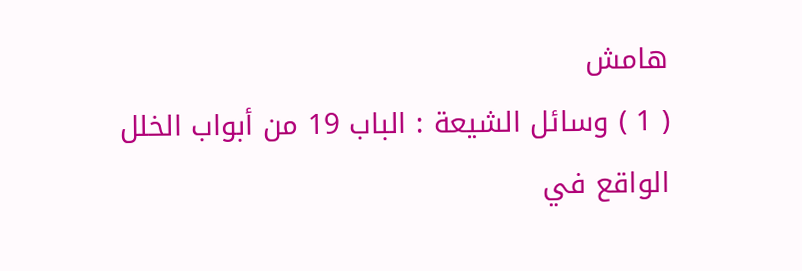هامش
( 1 ) وسائل الشيعة : الباب 19 من أبواب الخلل الواقع في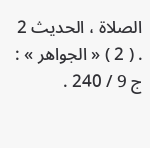الصلاة ، الحديث 2 . ( 2 ) « الجواهر » : ج 9 / 240 .